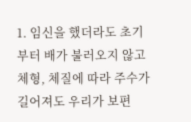1. 임신을 했더라도 초기부터 배가 불러오지 않고 체형, 체질에 따라 주수가 길어져도 우리가 보편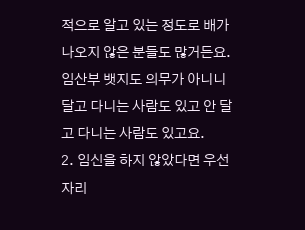적으로 알고 있는 정도로 배가 나오지 않은 분들도 많거든요. 임산부 뱃지도 의무가 아니니 달고 다니는 사람도 있고 안 달고 다니는 사람도 있고요.
2. 임신을 하지 않았다면 우선 자리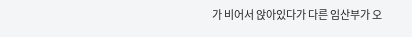가 비어서 앉아있다가 다른 임산부가 오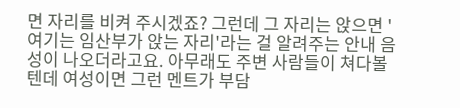면 자리를 비켜 주시겠죠? 그런데 그 자리는 앉으면 '여기는 임산부가 앉는 자리'라는 걸 알려주는 안내 음성이 나오더라고요. 아무래도 주변 사람들이 쳐다볼 텐데 여성이면 그런 멘트가 부담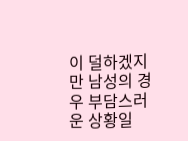이 덜하겠지만 남성의 경우 부담스러운 상황일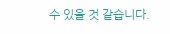수 있을 것 같습니다.